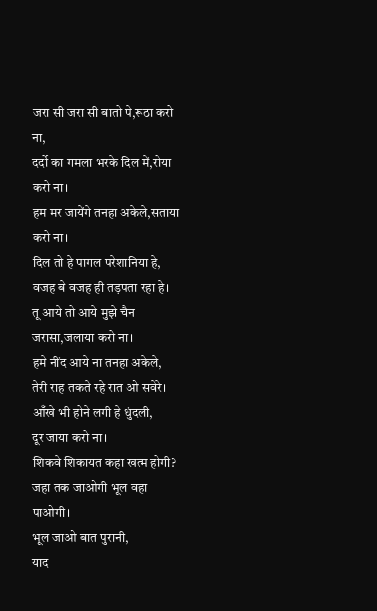जरा सी जरा सी बातो पे,रूठा करो ना,
दर्दो का गमला भरके दिल में,रोया करो ना।
हम मर जायेंगे तनहा अकेले,सताया करो ना।
दिल तो हे पागल परेशानिया हे,
वजह बे वजह ही तड़पता रहा हे।
तू आये तो आये मुझे चैन जरासा,जलाया करो ना।
हमे नींद आये ना तनहा अकेले,
तेरी राह तकते रहे रात ओ सवेरे।
आँखे भी होने लगी हे धुंदली,
दूर जाया करो ना।
शिकवे शिकायत कहा खत्म होगी?
जहा तक जाओगी भूल वहा पाओगी।
भूल जाओ बात पुरानी,
याद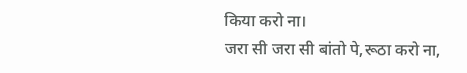किया करो ना।
जरा सी जरा सी बांतो पे,रूठा करो ना,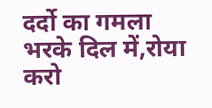दर्दो का गमला भरके दिल में,रोया करो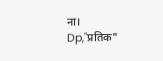ना।
Dp,"प्रतिक"